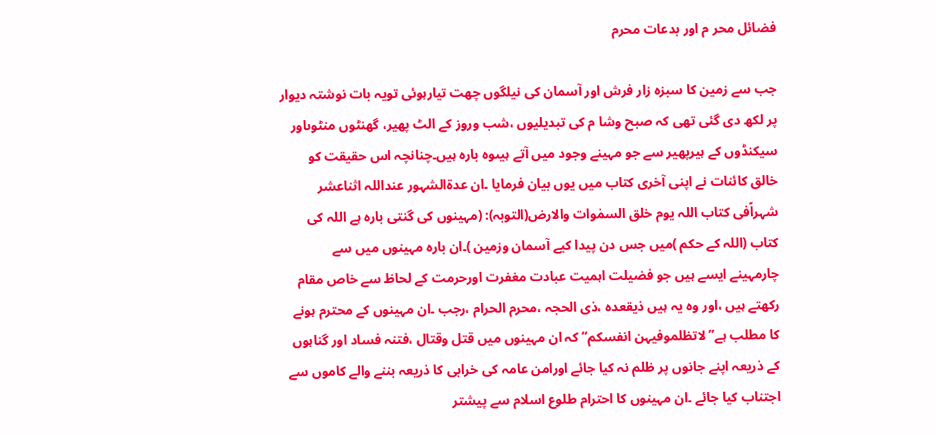فضائل محر م اور بدعات محرم

جب سے زمین کا سبزہ زار فرش اور آسمان کی نیلگوں چھت تیارہوئی تویہ بات نوشتہ دیوار پر لکھ دی گئی تھی کہ صبح وشا م کی تبدیلیوں ،شب وروز کے الٹ پھیر، گھنٹوں منٹوںاور سیکنڈوں کے ہیرپھیر سے جو مہینے وجود میں آتے ہیںوہ بارہ ہیں۔چنانچہ اس حقیقت کو خالق کائنات نے اپنی آخری کتاب میں یوں بیان فرمایا ۔ان عدةالشہور عنداللہ اثناعشر شہراًفی کتاب اللہ یوم خلق السمٰوات والارض(التوبہ): (مہینوں کی گنتی بارہ ہے اللہ کی کتاب (اللہ کے حکم )میں جس دن پیدا کیے آسمان وزمین )۔ان بارہ مہینوں میں سے چارمہینے ایسے ہیں جو فضیلت اہمیت عبادت مغفرت اورحرمت کے لحاظ سے خاص مقام رکھتے ہیں ،اور وہ یہ ہیں ذیقعدہ ،ذی الحجہ ،محرم الحرام ،رجب ۔ان مہینوں کے محترم ہونے کا مطلب ہے” لاتظلموفیہن انفسکم“ کہ ان مہینوں میں قتل وقتال ،فتنہ فساد اور گناہوں کے ذریعہ اپنے جانوں پر ظلم نہ کیا جائے اورامن عامہ کی خرابی کا ذریعہ بننے والے کاموں سے اجتناب کیا جائے ۔ان مہینوں کا احترام طلوع اسلام سے پیشتر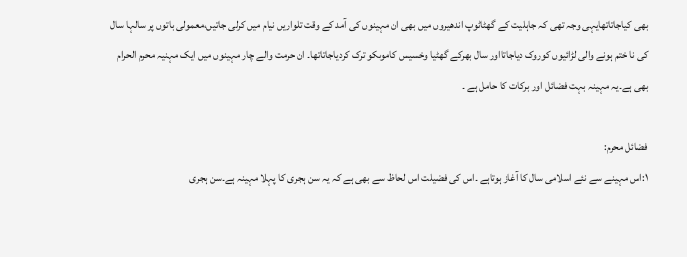بھی کیاجاتاتھایہی وجہ تھی کہ جاہلیت کے گھٹاٹوپ اندھیروں میں بھی ان مہینوں کی آمد کے وقت تلواریں نیام میں کرلی جاتیں،معمولی باتوں پر سالہا سال کی نا ختم ہونے والی لڑائیوں کوروک دیاجاتااور سال بھرکے گھٹیا وخسیس کاموںکو ترک کردیاجاتاتھا۔ ان حرمت والے چار مہینوں میں ایک مہنیہ محرم الحرام بھی ہے۔یہ مہینہ بہت فضائل اور برکات کا حامل ہے ۔

فضائل محرم:
۱:اس مہینے سے نئے اسلامی سال کا آغاز ہوتاہے ۔اس کی فضیلت اس لحاظ سے بھی ہے کہ یہ سن ہجری کا پہلا مہینہ ہے۔سن ہجری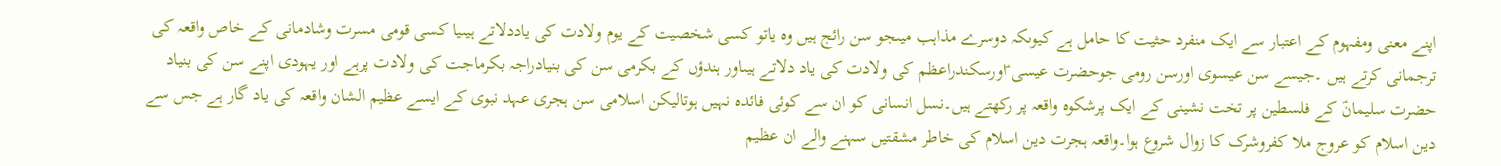اپنے معنی ومفہوم کے اعتبار سے ایک منفرد حثیت کا حامل ہے کیوںکہ دوسرے مذاہب میںجو سن رائج ہیں وہ یاتو کسی شخصیت کے یوم ولادت کی یاددلاتے ہیںیا کسی قومی مسرت وشادمانی کے خاص واقعہ کی ترجمانی کرتے ہیں ۔جیسے سن عیسوی اورسن رومی جوحضرت عیسی ؑاورسکندراعظم کی ولادت کی یاد دلاتے ہیںاور ہندؤں کے بکرمی سن کی بنیادراجہ بکرماجت کی ولادت پرہے اور یہودی اپنے سن کی بنیاد حضرت سلیمانؑ کے فلسطین پر تخت نشینی کے ایک پرشکوہ واقعہ پر رکھتے ہیں۔نسل انسانی کو ان سے کوئی فائدہ نہیں ہوتالیکن اسلامی سن ہجری عہد نبوی کے ایسے عظیم الشان واقعہ کی یاد گار ہے جس سے دین اسلام کو عروج ملا کفروشرک کا زوال شروع ہوا۔واقعہ ہجرت دین اسلام کی خاطر مشقتیں سہنے والے ان عظیم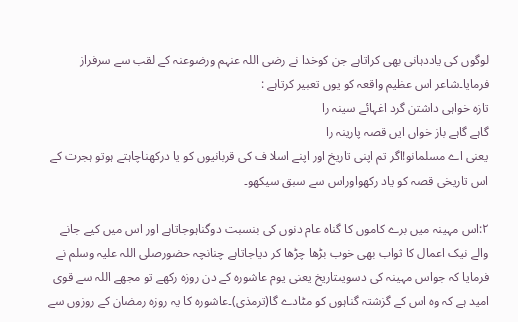لوگوں کی یاددہانی بھی کراتاہے جن کوخدا نے رضی اللہ عنہم ورضوعنہ کے لقب سے سرفراز فرمایا۔شاعر اس عظیم واقعہ کو یوں تعبیر کرتاہے :
تازہ خواہی داشتن گرد اغہائے سینہ را
گاہے گاہے باز خواں ایں قصہ پارینہ را
یعنی اے مسلمانو!اگر تم اپنی تاریخ اور اپنے اسلا ف کی قربانیوں کو یا درکھناچاہتے ہوتو ہجرت کے اس تاریخی قصہ کو یاد رکھواوراس سے سبق سیکھو۔

۲:اس مہینہ میں برے کاموں کا گناہ عام دنوں کی بنسبت دوگناہوجاتاہے اور اس میں کیے جانے والے نیک اعمال کا ثواب بھی خوب بڑھا چڑھا کر دیاجاتاہے چنانچہ حضورصلی اللہ علیہ وسلم نے فرمایا کہ جواس مہینہ کی دسویںتاریخ یعنی یوم عاشورہ کے دن روزہ رکھے تو مجھے اللہ سے قوی امید ہے کہ وہ اس کے گزشتہ گناہوں کو مٹادے گا(ترمذی)۔عاشورہ کا یہ روزہ رمضان کے روزوں سے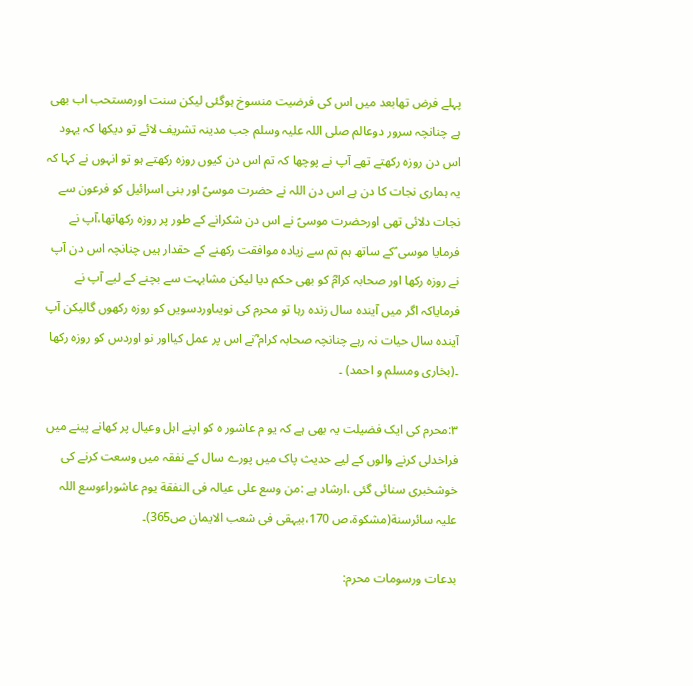پہلے فرض تھابعد میں اس کی فرضیت منسوخ ہوگئی لیکن سنت اورمستحب اب بھی ہے چنانچہ سرور دوعالم صلی اللہ علیہ وسلم جب مدینہ تشریف لائے تو دیکھا کہ یہود اس دن روزہ رکھتے تھے آپ نے پوچھا کہ تم اس دن کیوں روزہ رکھتے ہو تو انہوں نے کہا کہ یہ ہماری نجات کا دن ہے اس دن اللہ نے حضرت موسیؑ اور بنی اسرائیل کو فرعون سے نجات دلائی تھی اورحضرت موسیؑ نے اس دن شکرانے کے طور پر روزہ رکھاتھا،آپ نے فرمایا موسی ؑکے ساتھ ہم تم سے زیادہ موافقت رکھنے کے حقدار ہیں چنانچہ اس دن آپ نے روزہ رکھا اور صحابہ کرامؓ کو بھی حکم دیا لیکن مشابہت سے بچنے کے لیے آپ نے فرمایاکہ اگر میں آیندہ سال زندہ رہا تو محرم کی نویںاوردسویں کو روزہ رکھوں گالیکن آپ آیندہ سال حیات نہ رہے چنانچہ صحابہ کرام ؓنے اس پر عمل کیااور نو اوردس کو روزہ رکھا ۔(بخاری ومسلم و احمد) ۔

۳:محرم کی ایک فضیلت یہ بھی ہے کہ یو م عاشور ہ کو اپنے اہل وعیال پر کھانے پینے میں فراخدلی کرنے والوں کے لیے حدیث پاک میں پورے سال کے نفقہ میں وسعت کرنے کی خوشخبری سنائی گئی ،ارشاد ہے :من وسع علی عیالہ فی النفقة یوم عاشوراءوسع اللہ علیہ سائرسنة(مشکوة،ص 170،بیہقی فی شعب الایمان ص365)۔

بدعات ورسومات محرم: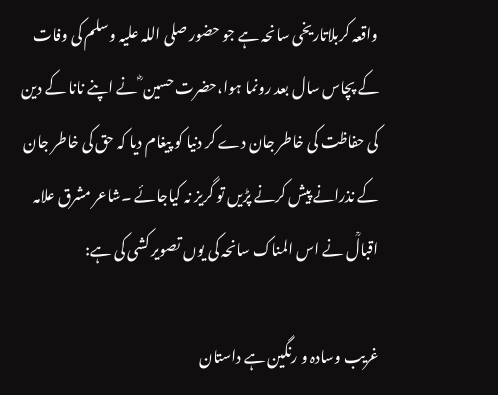واقعہ کربلاتاریخی سانحہ ہے جو حضور صلی اللہ علیہ وسلم کی وفات کے پچاس سال بعد رونما ہوا،حضرت حسین ؓ نے اپنے نانا کے دین کی حفاظت کی خاطر جان دے کر دنیا کو پیغام دیا کہ حق کی خاطر جان کے نذرانے پیش کرنے پڑیں تو گریز نہ کیاجائے ۔شاعر مشرق علامہ اقبالؒ نے اس المناک سانحہ کی یوں تصویر کشی کی ہے:

غریب وسادہ و رنگین ہے داستان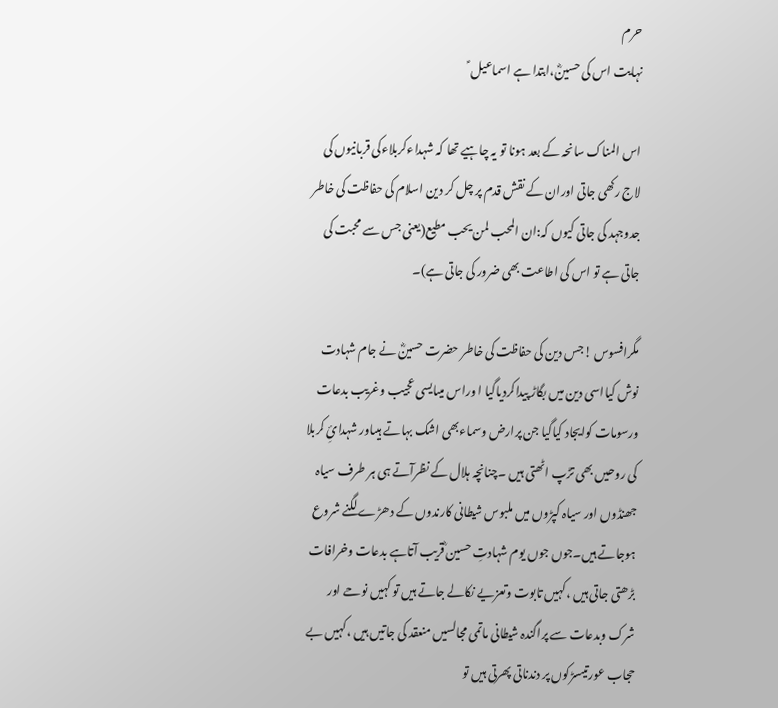حرم
نہایت اس کی حسینؓ،ابتدا ہے اسماعیل ؑ

اس المناک سانحہ کے بعد ہونا تو یہ چاہیے تھا کہ شہداءکربلاءکی قربانیوں کی لاج رکھی جاتی اوران کے نقش قدم پر چل کر دین اسلام کی حفاظت کی خاطر جدوجہد کی جاتی کیوں کہ:ان المحب لمن یحب مطیع(یعنی جس سے محبت کی جاتی ہے تو اس کی اطاعت بھی ضرور کی جاتی ہے)۔

مگرافسوس !جس دین کی حفاظت کی خاطر حضرت حسینؓ نے جام شہادت نوش کیااسی دین میں بگاڑ پیداکردیاگیا ا وراس میںایسی عجیب وغریب بدعات ورسومات کوایجاد کیاگیا جن پرارض وسماءبھی اشک بہاتے ہیںاور شہدائِ کربلا کی روحیں بھی تڑپ اٹھتی ہیں ۔چنانچہ ہلال کے نظرآتے ہی ہر طرف سیاہ جھنڈوں اور سیاہ کپڑوں میں ملبوس شیطانی کارندوں کے دھڑے لگنے شروع ہوجاتے ہیں۔جوں جوں یوم شہادتِ حسین ؓقریب آتاہے بدعات وخرافات بڑھتی جاتی ہیں ،کہیں تابوت وتعزیے نکالے جاتے ہیں تو کہیں نوحے اور شرک وبدعات سے پراگندہ شیطانی ماتمی مجالسیں منعقد کی جاتیں ہیں ،کہیں بے حجاب عورتیںسڑکوں پر دندناتی پھرتی ہیں تو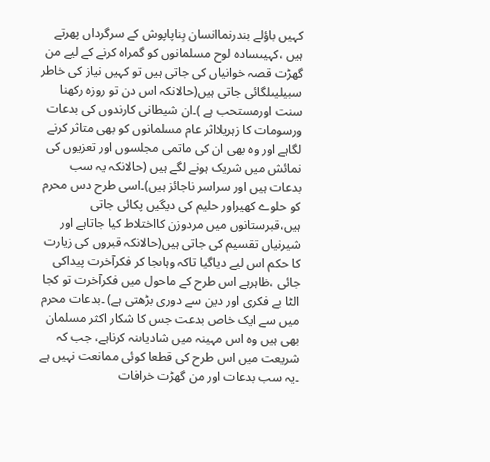کہیں باؤلے بندرنماانسان بِناپاپوش کے سرگرداں پھرتے ہیں ،کہیںسادہ لوح مسلمانوں کو گمراہ کرنے کے لیے من گھڑت قصہ خوانیاں کی جاتی ہیں تو کہیں نیاز کی خاطر سبیلیںلگائی جاتی ہیں(حالانکہ اس دن تو روزہ رکھنا سنت اورمستحب ہے )۔ان شیطانی کارندوں کی بدعات ورسومات کا زہریلااثر عام مسلمانوں کو بھی متاثر کرنے لگاہے اور وہ بھی ان کی ماتمی مجلسوں اور تعزیوں کی نمائش میں شریک ہونے لگے ہیں (حالانکہ یہ سب بدعات ہیں اور سراسر ناجائز ہیں)۔اسی طرح دس محرم کو حلوے کھیراور حلیم کی دیگیں پکائی جاتی ہیں،قبرستانوں میں مردوزن کااختلاط کیا جاتاہے اور شیرنیاں تقسیم کی جاتی ہیں(حالانکہ قبروں کی زیارت کا حکم اس لیے دیاگیا تاکہ وہاںجا کر فکرآخرت پیداکی جائی ،ظاہرہے اس طرح کے ماحول میں فکرآخرت تو کجا الٹا بے فکری اور دین سے دوری بڑھتی ہے) ۔بدعات محرم میں سے ایک خاص بدعت جس کا شکار اکثر مسلمان بھی ہیں وہ اس مہینہ میں شادیاںنہ کرناہے، جب کہ شریعت میں اس طرح کی قطعا کوئی ممانعت نہیں ہے ۔یہ سب بدعات اور من گھڑت خرافات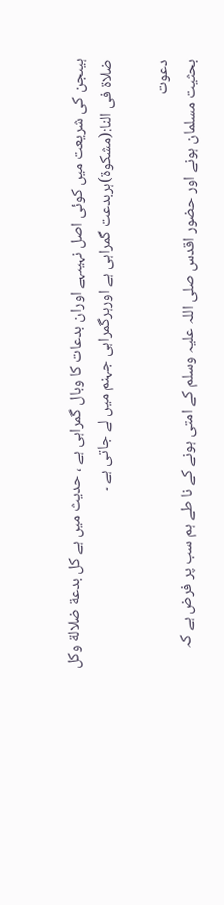ہیںجن کی شریعت میں کوئی اصل نہیںہے اوران بدعات کا وبال گمراہی ہے ، حدیث میں ہے کل بدعة ضلالة وکل ضلاة فی النا:(مشکوة)ہربدعت گمراہی ہے اورہرگمراہی جہنم میں لے جاتی ہے ۔

دعوت
بحثیت مسلمان ہونے اور حضور اقدس صلی اللہ علیہ وسلم کے امتی ہونے کے نا طے ہم سب پر فرض ہے کہ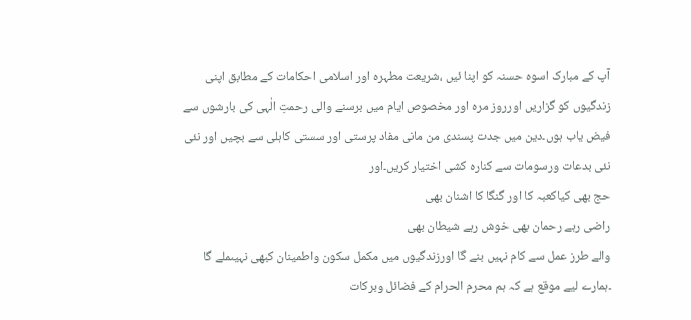آپ کے مبارک اسوہ حسنہ کو اپنا ئیں ،شریعت مطہرہ اور اسلامی احکامات کے مطابق اپنی زندگیوں کو گزاریں اورروز مرہ اور مخصوص ایام میں برسنے والی رحمتِ الٰہی کی بارشوں سے فیض یاب ہوں۔دین میں جدت پسندی من مانی مفاد پرستی اور سستی کاہلی سے بچیں اور نئی نئی بدعات ورسومات سے کنارہ کشی اختیار کریں۔اور
حج بھی کیاکعبہ کا اور گنگا کا اشنان بھی
راضی رہے رحمان بھی خوش رہے شیطان بھی
والے طرز عمل سے کام نہیں بنے گا اورزندگیوں میں مکمل سکون واطمینان کبھی نہیںملے گا ۔ہمارے لیے موقع ہے کہ ہم محرم الحرام کے فضائل وبرکات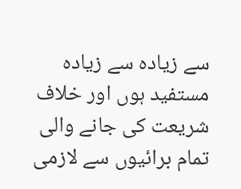سے زیادہ سے زیادہ مستفید ہوں اور خلاف شریعت کی جانے والی تمام برائیوں سے لازمی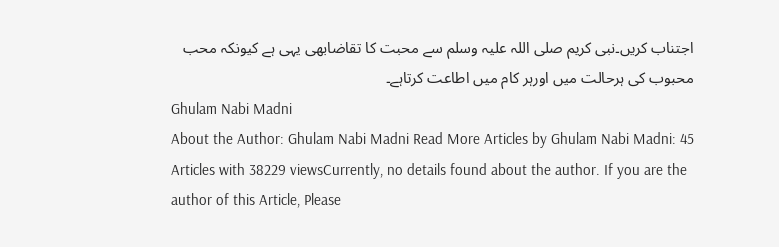اجتناب کریں۔نبی کریم صلی اللہ علیہ وسلم سے محبت کا تقاضابھی یہی ہے کیونکہ محب محبوب کی ہرحالت میں اورہر کام میں اطاعت کرتاہے۔
Ghulam Nabi Madni
About the Author: Ghulam Nabi Madni Read More Articles by Ghulam Nabi Madni: 45 Articles with 38229 viewsCurrently, no details found about the author. If you are the author of this Article, Please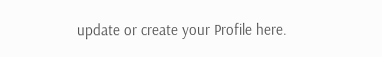update or create your Profile here.